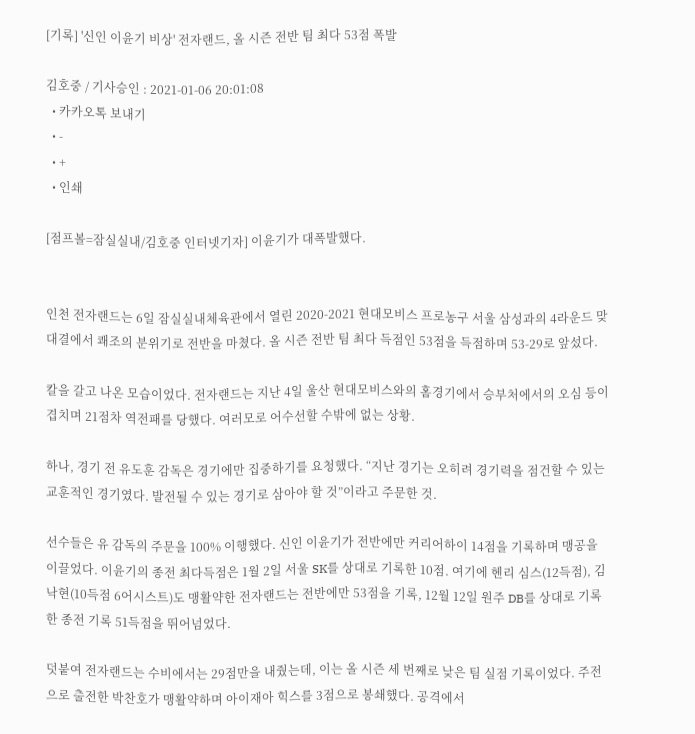[기록] '신인 이윤기 비상' 전자랜드, 올 시즌 전반 팀 최다 53점 폭발

김호중 / 기사승인 : 2021-01-06 20:01:08
  • 카카오톡 보내기
  • -
  • +
  • 인쇄

[점프볼=잠실실내/김호중 인터넷기자] 이윤기가 대폭발했다.


인천 전자랜드는 6일 잠실실내체육관에서 열린 2020-2021 현대모비스 프로농구 서울 삼성과의 4라운드 맞대결에서 쾌조의 분위기로 전반을 마쳤다. 올 시즌 전반 팀 최다 득점인 53점을 득점하며 53-29로 앞섰다.

칼을 갈고 나온 모습이었다. 전자랜드는 지난 4일 울산 현대모비스와의 홈경기에서 승부처에서의 오심 등이 겹치며 21점차 역전패를 당했다. 여러모로 어수선할 수밖에 없는 상황.

하나, 경기 전 유도훈 감독은 경기에만 집중하기를 요청했다. “지난 경기는 오히려 경기력을 점건할 수 있는 교훈적인 경기였다. 발전될 수 있는 경기로 삼아야 할 것”이라고 주문한 것.

선수들은 유 감독의 주문을 100% 이행했다. 신인 이윤기가 전반에만 커리어하이 14점을 기록하며 맹공을 이끌었다. 이윤기의 종전 최다득점은 1월 2일 서울 SK를 상대로 기록한 10점. 여기에 헨리 심스(12득점), 김낙현(10득점 6어시스트)도 맹활약한 전자랜드는 전반에만 53점을 기록, 12월 12일 원주 DB를 상대로 기록한 종전 기록 51득점을 뛰어넘었다.

덧붙여 전자랜드는 수비에서는 29점만을 내줬는데, 이는 올 시즌 세 번째로 낮은 팀 실점 기록이었다. 주전으로 출전한 박찬호가 맹활약하며 아이재아 힉스를 3점으로 봉쇄했다. 공격에서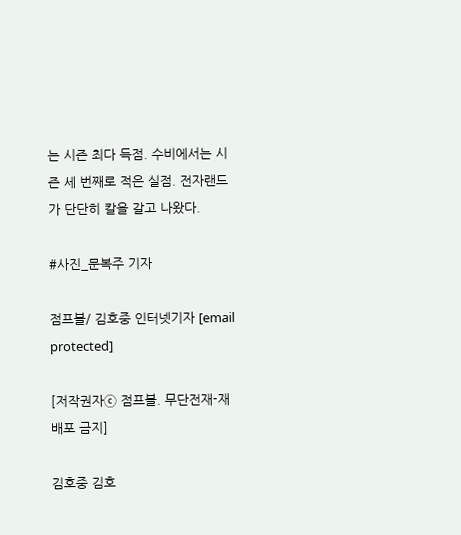는 시즌 최다 득점. 수비에서는 시즌 세 번째로 적은 실점. 전자랜드가 단단히 칼을 갈고 나왔다.

#사진_문복주 기자

점프볼/ 김호중 인터넷기자 [email protected]

[저작권자ⓒ 점프볼. 무단전재-재배포 금지]

김호중 김호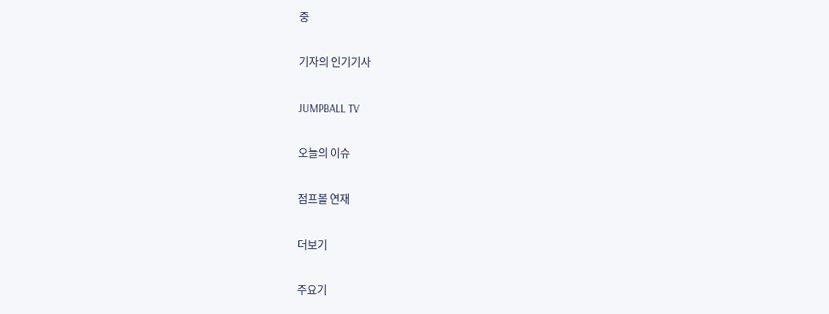중

기자의 인기기사

JUMPBALL TV

오늘의 이슈

점프볼 연재

더보기

주요기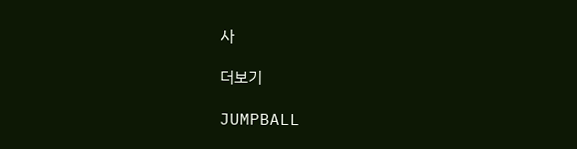사

더보기

JUMPBALL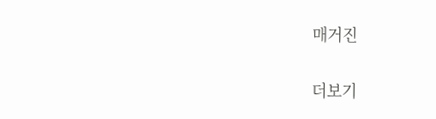매거진

더보기